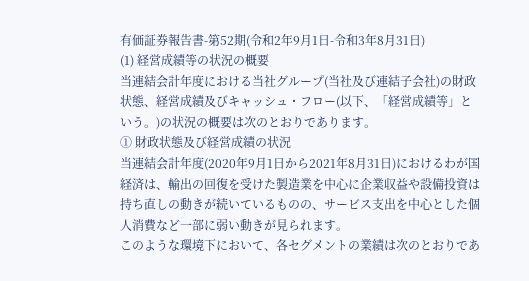有価証券報告書-第52期(令和2年9月1日-令和3年8月31日)
(1) 経営成績等の状況の概要
当連結会計年度における当社グループ(当社及び連結子会社)の財政状態、経営成績及びキャッシュ・フロー(以下、「経営成績等」という。)の状況の概要は次のとおりであります。
① 財政状態及び経営成績の状況
当連結会計年度(2020年9月1日から2021年8月31日)におけるわが国経済は、輸出の回復を受けた製造業を中心に企業収益や設備投資は持ち直しの動きが続いているものの、サービス支出を中心とした個人消費など一部に弱い動きが見られます。
このような環境下において、各セグメントの業績は次のとおりであ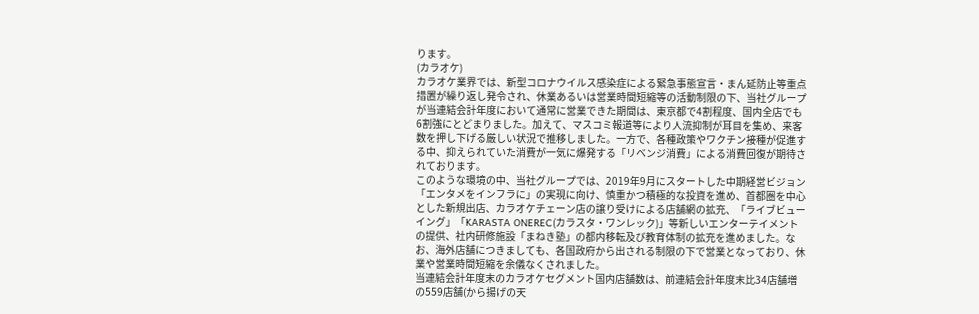ります。
(カラオケ)
カラオケ業界では、新型コロナウイルス感染症による緊急事態宣言・まん延防止等重点措置が繰り返し発令され、休業あるいは営業時間短縮等の活動制限の下、当社グループが当連結会計年度において通常に営業できた期間は、東京都で4割程度、国内全店でも6割強にとどまりました。加えて、マスコミ報道等により人流抑制が耳目を集め、来客数を押し下げる厳しい状況で推移しました。一方で、各種政策やワクチン接種が促進する中、抑えられていた消費が一気に爆発する「リベンジ消費」による消費回復が期待されております。
このような環境の中、当社グループでは、2019年9月にスタートした中期経営ビジョン「エンタメをインフラに」の実現に向け、慎重かつ積極的な投資を進め、首都圏を中心とした新規出店、カラオケチェーン店の譲り受けによる店舗網の拡充、「ライブビューイング」「KARASTA ONEREC(カラスタ・ワンレック)」等新しいエンターテイメントの提供、社内研修施設「まねき塾」の都内移転及び教育体制の拡充を進めました。なお、海外店舗につきましても、各国政府から出される制限の下で営業となっており、休業や営業時間短縮を余儀なくされました。
当連結会計年度末のカラオケセグメント国内店舗数は、前連結会計年度末比34店舗増の559店舗(から揚げの天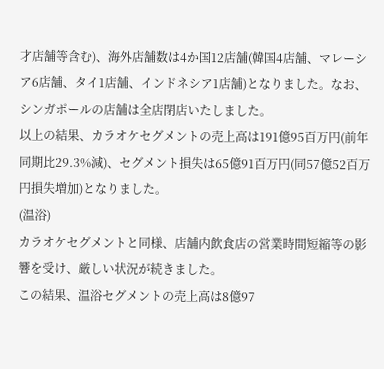才店舗等含む)、海外店舗数は4か国12店舗(韓国4店舗、マレーシア6店舗、タイ1店舗、インドネシア1店舗)となりました。なお、シンガポールの店舗は全店閉店いたしました。
以上の結果、カラオケセグメントの売上高は191億95百万円(前年同期比29.3%減)、セグメント損失は65億91百万円(同57億52百万円損失増加)となりました。
(温浴)
カラオケセグメントと同様、店舗内飲食店の営業時間短縮等の影響を受け、厳しい状況が続きました。
この結果、温浴セグメントの売上高は8億97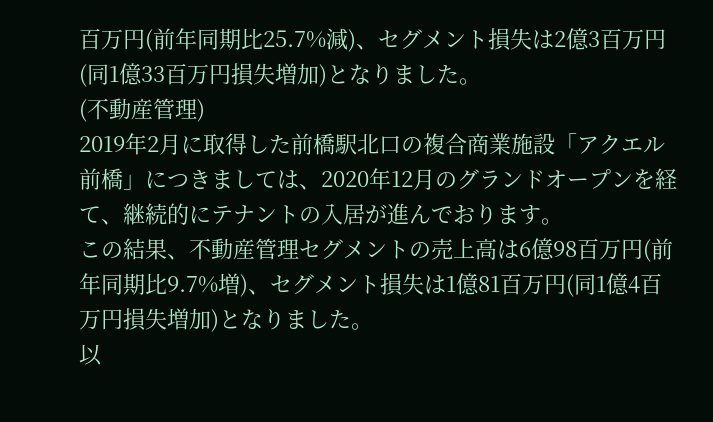百万円(前年同期比25.7%減)、セグメント損失は2億3百万円(同1億33百万円損失増加)となりました。
(不動産管理)
2019年2月に取得した前橋駅北口の複合商業施設「アクエル前橋」につきましては、2020年12月のグランドオープンを経て、継続的にテナントの入居が進んでおります。
この結果、不動産管理セグメントの売上高は6億98百万円(前年同期比9.7%増)、セグメント損失は1億81百万円(同1億4百万円損失増加)となりました。
以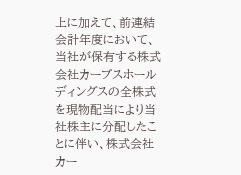上に加えて、前連結会計年度において、当社が保有する株式会社カーブスホールディングスの全株式を現物配当により当社株主に分配したことに伴い、株式会社カー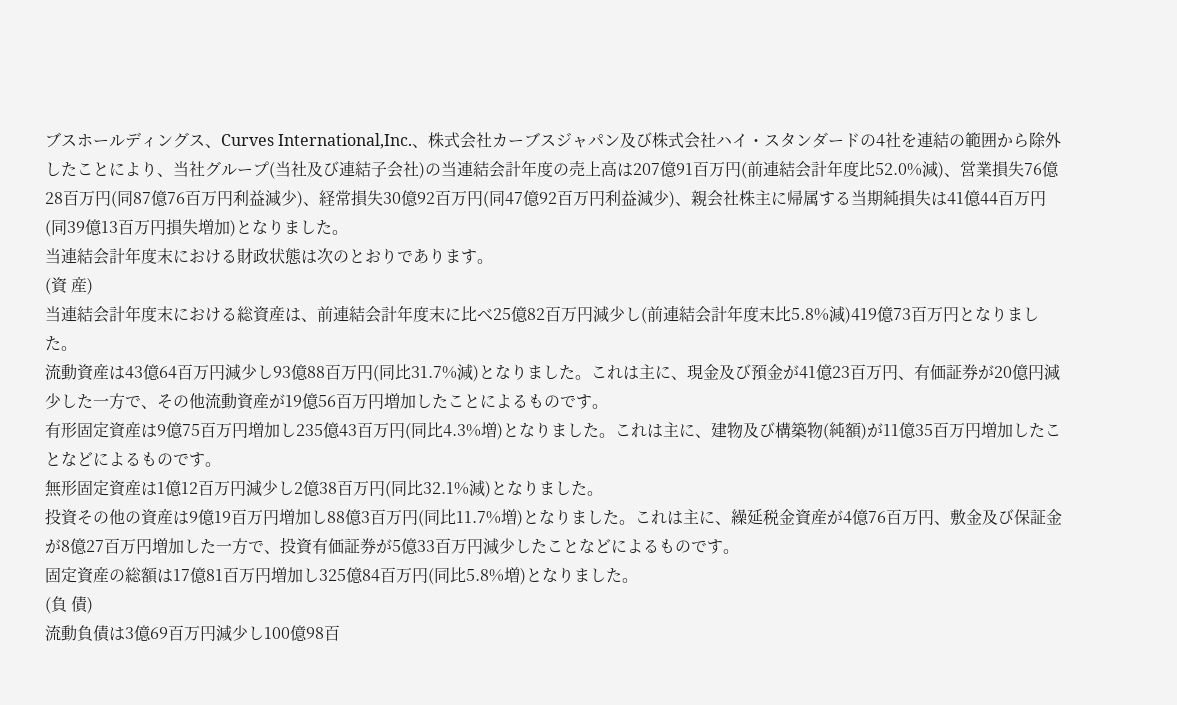ブスホールディングス、Curves International,Inc.、株式会社カーブスジャパン及び株式会社ハイ・スタンダードの4社を連結の範囲から除外したことにより、当社グループ(当社及び連結子会社)の当連結会計年度の売上高は207億91百万円(前連結会計年度比52.0%減)、営業損失76億28百万円(同87億76百万円利益減少)、経常損失30億92百万円(同47億92百万円利益減少)、親会社株主に帰属する当期純損失は41億44百万円(同39億13百万円損失増加)となりました。
当連結会計年度末における財政状態は次のとおりであります。
(資 産)
当連結会計年度末における総資産は、前連結会計年度末に比べ25億82百万円減少し(前連結会計年度末比5.8%減)419億73百万円となりました。
流動資産は43億64百万円減少し93億88百万円(同比31.7%減)となりました。これは主に、現金及び預金が41億23百万円、有価証券が20億円減少した一方で、その他流動資産が19億56百万円増加したことによるものです。
有形固定資産は9億75百万円増加し235億43百万円(同比4.3%増)となりました。これは主に、建物及び構築物(純額)が11億35百万円増加したことなどによるものです。
無形固定資産は1億12百万円減少し2億38百万円(同比32.1%減)となりました。
投資その他の資産は9億19百万円増加し88億3百万円(同比11.7%増)となりました。これは主に、繰延税金資産が4億76百万円、敷金及び保証金が8億27百万円増加した一方で、投資有価証券が5億33百万円減少したことなどによるものです。
固定資産の総額は17億81百万円増加し325億84百万円(同比5.8%増)となりました。
(負 債)
流動負債は3億69百万円減少し100億98百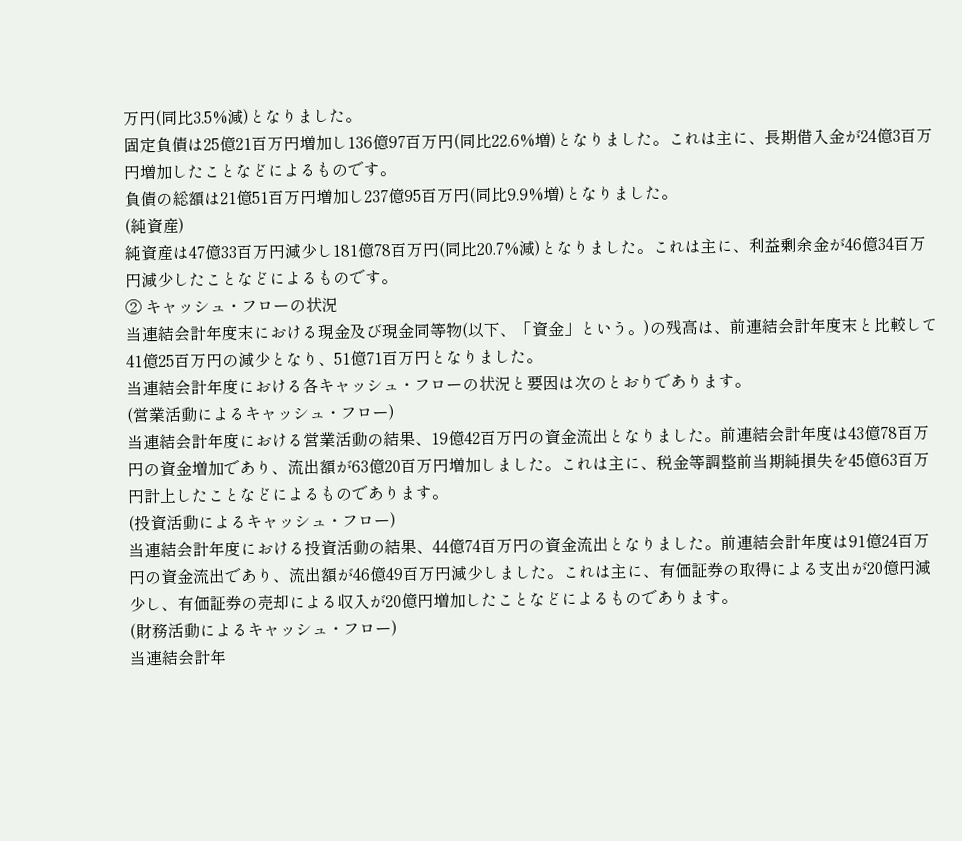万円(同比3.5%減)となりました。
固定負債は25億21百万円増加し136億97百万円(同比22.6%増)となりました。これは主に、長期借入金が24億3百万円増加したことなどによるものです。
負債の総額は21億51百万円増加し237億95百万円(同比9.9%増)となりました。
(純資産)
純資産は47億33百万円減少し181億78百万円(同比20.7%減)となりました。これは主に、利益剰余金が46億34百万円減少したことなどによるものです。
② キャッシュ・フローの状況
当連結会計年度末における現金及び現金同等物(以下、「資金」という。)の残高は、前連結会計年度末と比較して41億25百万円の減少となり、51億71百万円となりました。
当連結会計年度における各キャッシュ・フローの状況と要因は次のとおりであります。
(営業活動によるキャッシュ・フロー)
当連結会計年度における営業活動の結果、19億42百万円の資金流出となりました。前連結会計年度は43億78百万円の資金増加であり、流出額が63億20百万円増加しました。これは主に、税金等調整前当期純損失を45億63百万円計上したことなどによるものであります。
(投資活動によるキャッシュ・フロー)
当連結会計年度における投資活動の結果、44億74百万円の資金流出となりました。前連結会計年度は91億24百万円の資金流出であり、流出額が46億49百万円減少しました。これは主に、有価証券の取得による支出が20億円減少し、有価証券の売却による収入が20億円増加したことなどによるものであります。
(財務活動によるキャッシュ・フロー)
当連結会計年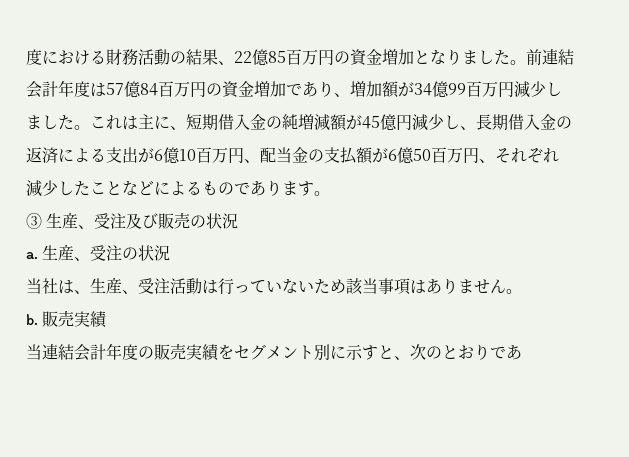度における財務活動の結果、22億85百万円の資金増加となりました。前連結会計年度は57億84百万円の資金増加であり、増加額が34億99百万円減少しました。これは主に、短期借入金の純増減額が45億円減少し、長期借入金の返済による支出が6億10百万円、配当金の支払額が6億50百万円、それぞれ減少したことなどによるものであります。
③ 生産、受注及び販売の状況
a. 生産、受注の状況
当社は、生産、受注活動は行っていないため該当事項はありません。
b. 販売実績
当連結会計年度の販売実績をセグメント別に示すと、次のとおりであ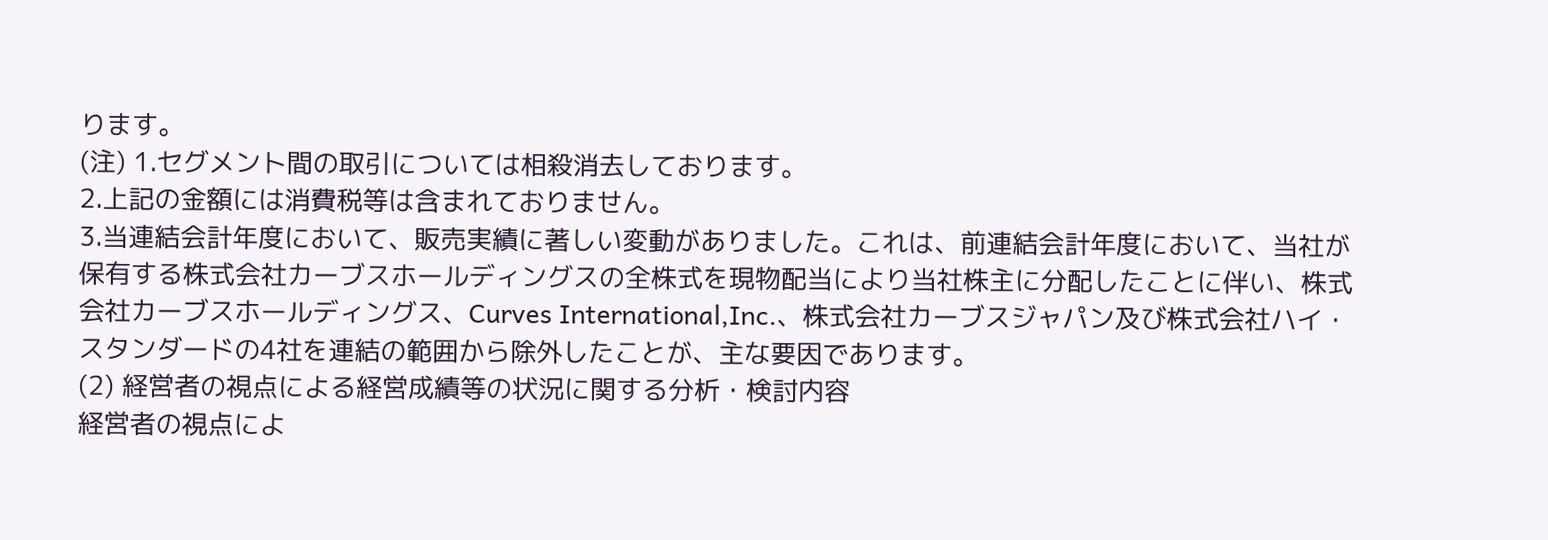ります。
(注) 1.セグメント間の取引については相殺消去しております。
2.上記の金額には消費税等は含まれておりません。
3.当連結会計年度において、販売実績に著しい変動がありました。これは、前連結会計年度において、当社が保有する株式会社カーブスホールディングスの全株式を現物配当により当社株主に分配したことに伴い、株式会社カーブスホールディングス、Curves International,Inc.、株式会社カーブスジャパン及び株式会社ハイ・スタンダードの4社を連結の範囲から除外したことが、主な要因であります。
(2) 経営者の視点による経営成績等の状況に関する分析・検討内容
経営者の視点によ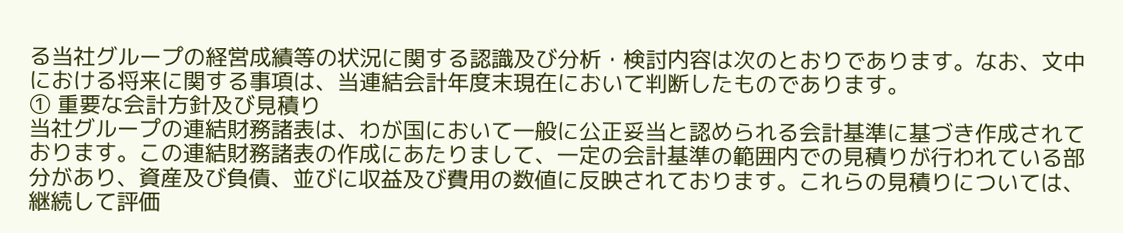る当社グループの経営成績等の状況に関する認識及び分析・検討内容は次のとおりであります。なお、文中における将来に関する事項は、当連結会計年度末現在において判断したものであります。
① 重要な会計方針及び見積り
当社グループの連結財務諸表は、わが国において一般に公正妥当と認められる会計基準に基づき作成されております。この連結財務諸表の作成にあたりまして、一定の会計基準の範囲内での見積りが行われている部分があり、資産及び負債、並びに収益及び費用の数値に反映されております。これらの見積りについては、継続して評価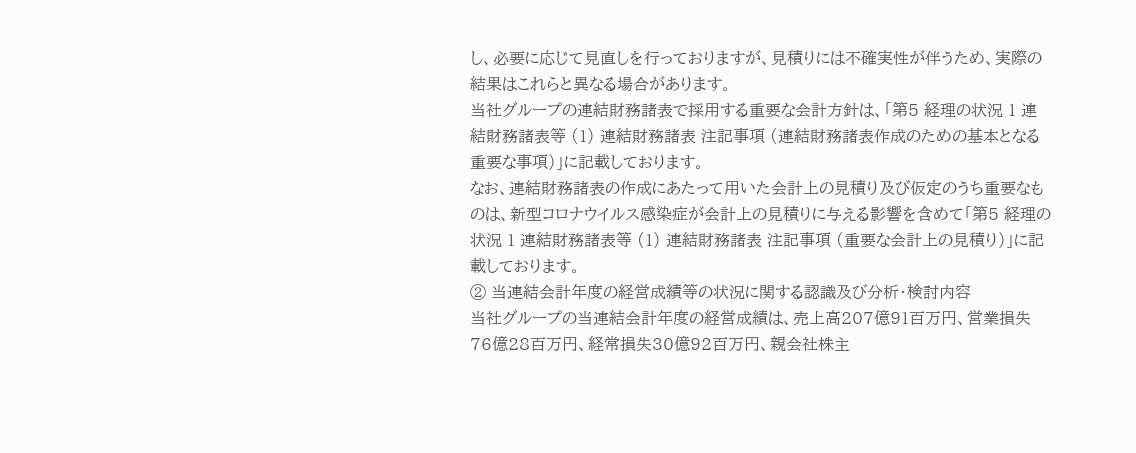し、必要に応じて見直しを行っておりますが、見積りには不確実性が伴うため、実際の結果はこれらと異なる場合があります。
当社グループの連結財務諸表で採用する重要な会計方針は、「第5 経理の状況 1 連結財務諸表等 (1) 連結財務諸表 注記事項 (連結財務諸表作成のための基本となる重要な事項)」に記載しております。
なお、連結財務諸表の作成にあたって用いた会計上の見積り及び仮定のうち重要なものは、新型コロナウイルス感染症が会計上の見積りに与える影響を含めて「第5 経理の状況 1 連結財務諸表等 (1) 連結財務諸表 注記事項 (重要な会計上の見積り)」に記載しております。
② 当連結会計年度の経営成績等の状況に関する認識及び分析・検討内容
当社グループの当連結会計年度の経営成績は、売上高207億91百万円、営業損失76億28百万円、経常損失30億92百万円、親会社株主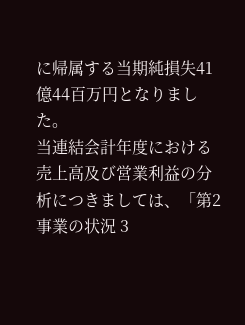に帰属する当期純損失41億44百万円となりました。
当連結会計年度における売上高及び営業利益の分析につきましては、「第2 事業の状況 3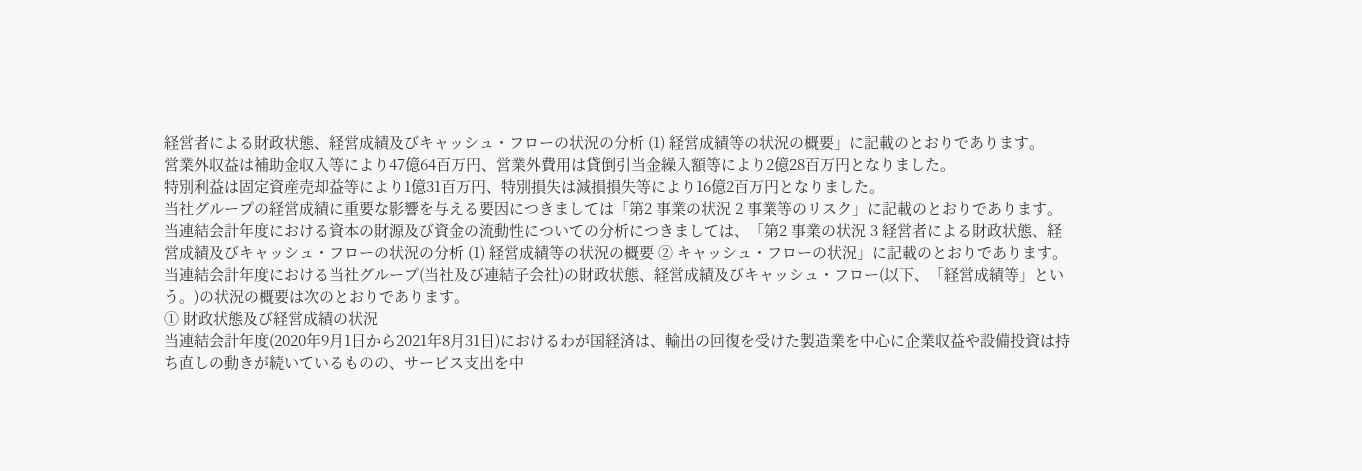経営者による財政状態、経営成績及びキャッシュ・フローの状況の分析 (1) 経営成績等の状況の概要」に記載のとおりであります。
営業外収益は補助金収入等により47億64百万円、営業外費用は貸倒引当金繰入額等により2億28百万円となりました。
特別利益は固定資産売却益等により1億31百万円、特別損失は減損損失等により16億2百万円となりました。
当社グループの経営成績に重要な影響を与える要因につきましては「第2 事業の状況 2 事業等のリスク」に記載のとおりであります。
当連結会計年度における資本の財源及び資金の流動性についての分析につきましては、「第2 事業の状況 3 経営者による財政状態、経営成績及びキャッシュ・フローの状況の分析 (1) 経営成績等の状況の概要 ② キャッシュ・フローの状況」に記載のとおりであります。
当連結会計年度における当社グループ(当社及び連結子会社)の財政状態、経営成績及びキャッシュ・フロー(以下、「経営成績等」という。)の状況の概要は次のとおりであります。
① 財政状態及び経営成績の状況
当連結会計年度(2020年9月1日から2021年8月31日)におけるわが国経済は、輸出の回復を受けた製造業を中心に企業収益や設備投資は持ち直しの動きが続いているものの、サービス支出を中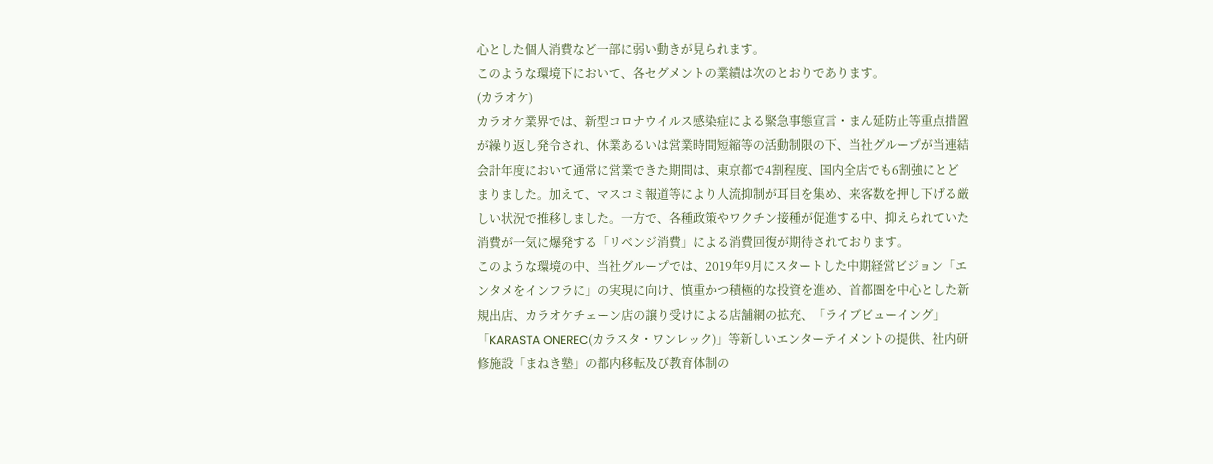心とした個人消費など一部に弱い動きが見られます。
このような環境下において、各セグメントの業績は次のとおりであります。
(カラオケ)
カラオケ業界では、新型コロナウイルス感染症による緊急事態宣言・まん延防止等重点措置が繰り返し発令され、休業あるいは営業時間短縮等の活動制限の下、当社グループが当連結会計年度において通常に営業できた期間は、東京都で4割程度、国内全店でも6割強にとどまりました。加えて、マスコミ報道等により人流抑制が耳目を集め、来客数を押し下げる厳しい状況で推移しました。一方で、各種政策やワクチン接種が促進する中、抑えられていた消費が一気に爆発する「リベンジ消費」による消費回復が期待されております。
このような環境の中、当社グループでは、2019年9月にスタートした中期経営ビジョン「エンタメをインフラに」の実現に向け、慎重かつ積極的な投資を進め、首都圏を中心とした新規出店、カラオケチェーン店の譲り受けによる店舗網の拡充、「ライブビューイング」「KARASTA ONEREC(カラスタ・ワンレック)」等新しいエンターテイメントの提供、社内研修施設「まねき塾」の都内移転及び教育体制の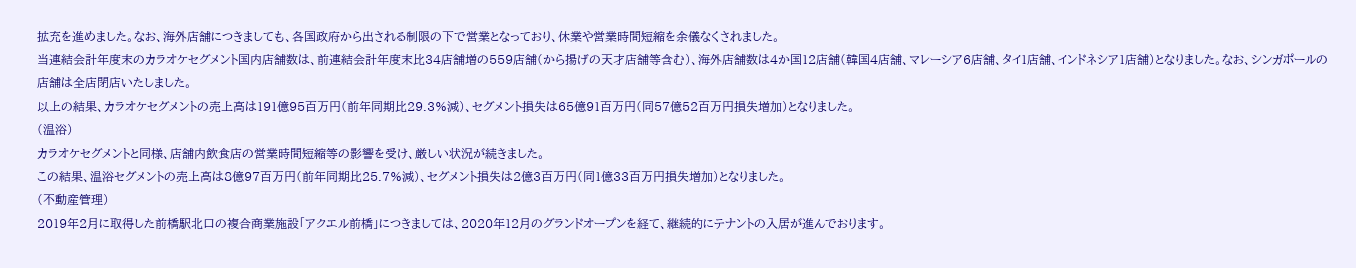拡充を進めました。なお、海外店舗につきましても、各国政府から出される制限の下で営業となっており、休業や営業時間短縮を余儀なくされました。
当連結会計年度末のカラオケセグメント国内店舗数は、前連結会計年度末比34店舗増の559店舗(から揚げの天才店舗等含む)、海外店舗数は4か国12店舗(韓国4店舗、マレーシア6店舗、タイ1店舗、インドネシア1店舗)となりました。なお、シンガポールの店舗は全店閉店いたしました。
以上の結果、カラオケセグメントの売上高は191億95百万円(前年同期比29.3%減)、セグメント損失は65億91百万円(同57億52百万円損失増加)となりました。
(温浴)
カラオケセグメントと同様、店舗内飲食店の営業時間短縮等の影響を受け、厳しい状況が続きました。
この結果、温浴セグメントの売上高は8億97百万円(前年同期比25.7%減)、セグメント損失は2億3百万円(同1億33百万円損失増加)となりました。
(不動産管理)
2019年2月に取得した前橋駅北口の複合商業施設「アクエル前橋」につきましては、2020年12月のグランドオープンを経て、継続的にテナントの入居が進んでおります。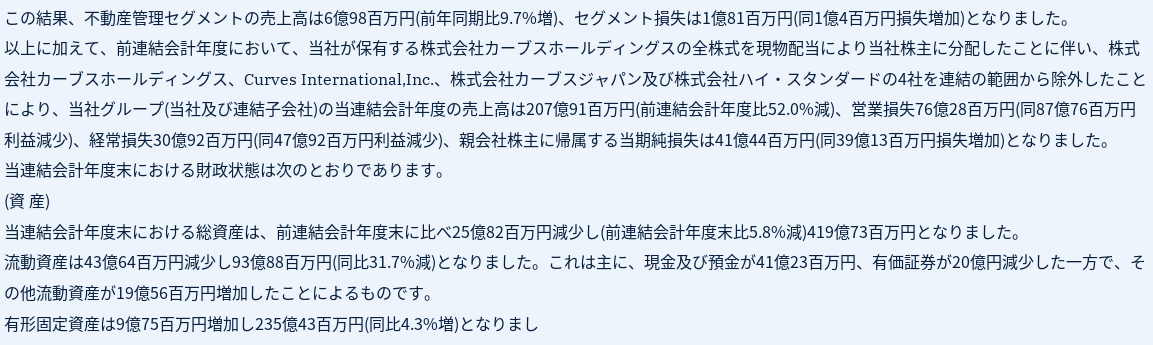この結果、不動産管理セグメントの売上高は6億98百万円(前年同期比9.7%増)、セグメント損失は1億81百万円(同1億4百万円損失増加)となりました。
以上に加えて、前連結会計年度において、当社が保有する株式会社カーブスホールディングスの全株式を現物配当により当社株主に分配したことに伴い、株式会社カーブスホールディングス、Curves International,Inc.、株式会社カーブスジャパン及び株式会社ハイ・スタンダードの4社を連結の範囲から除外したことにより、当社グループ(当社及び連結子会社)の当連結会計年度の売上高は207億91百万円(前連結会計年度比52.0%減)、営業損失76億28百万円(同87億76百万円利益減少)、経常損失30億92百万円(同47億92百万円利益減少)、親会社株主に帰属する当期純損失は41億44百万円(同39億13百万円損失増加)となりました。
当連結会計年度末における財政状態は次のとおりであります。
(資 産)
当連結会計年度末における総資産は、前連結会計年度末に比べ25億82百万円減少し(前連結会計年度末比5.8%減)419億73百万円となりました。
流動資産は43億64百万円減少し93億88百万円(同比31.7%減)となりました。これは主に、現金及び預金が41億23百万円、有価証券が20億円減少した一方で、その他流動資産が19億56百万円増加したことによるものです。
有形固定資産は9億75百万円増加し235億43百万円(同比4.3%増)となりまし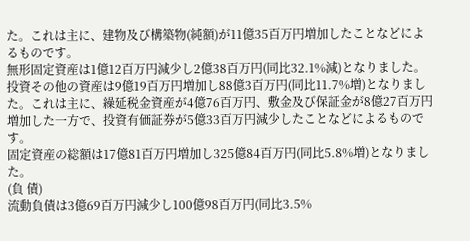た。これは主に、建物及び構築物(純額)が11億35百万円増加したことなどによるものです。
無形固定資産は1億12百万円減少し2億38百万円(同比32.1%減)となりました。
投資その他の資産は9億19百万円増加し88億3百万円(同比11.7%増)となりました。これは主に、繰延税金資産が4億76百万円、敷金及び保証金が8億27百万円増加した一方で、投資有価証券が5億33百万円減少したことなどによるものです。
固定資産の総額は17億81百万円増加し325億84百万円(同比5.8%増)となりました。
(負 債)
流動負債は3億69百万円減少し100億98百万円(同比3.5%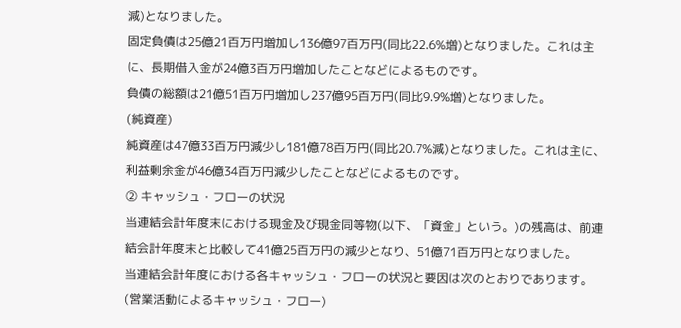減)となりました。
固定負債は25億21百万円増加し136億97百万円(同比22.6%増)となりました。これは主に、長期借入金が24億3百万円増加したことなどによるものです。
負債の総額は21億51百万円増加し237億95百万円(同比9.9%増)となりました。
(純資産)
純資産は47億33百万円減少し181億78百万円(同比20.7%減)となりました。これは主に、利益剰余金が46億34百万円減少したことなどによるものです。
② キャッシュ・フローの状況
当連結会計年度末における現金及び現金同等物(以下、「資金」という。)の残高は、前連結会計年度末と比較して41億25百万円の減少となり、51億71百万円となりました。
当連結会計年度における各キャッシュ・フローの状況と要因は次のとおりであります。
(営業活動によるキャッシュ・フロー)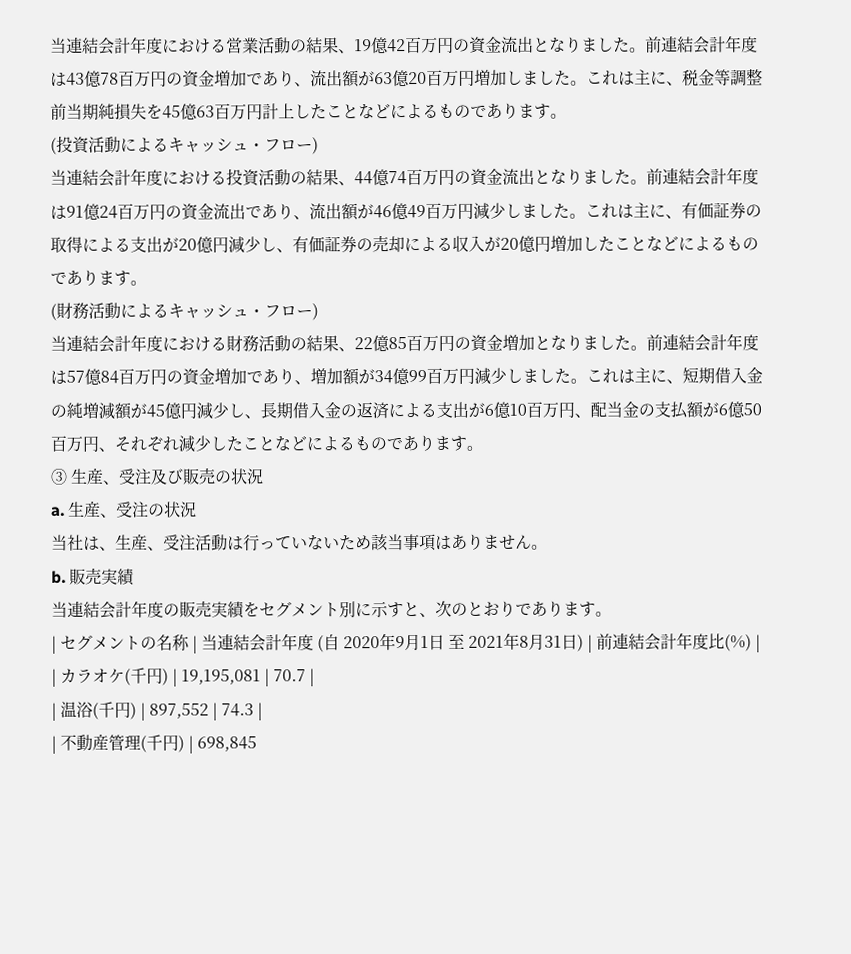当連結会計年度における営業活動の結果、19億42百万円の資金流出となりました。前連結会計年度は43億78百万円の資金増加であり、流出額が63億20百万円増加しました。これは主に、税金等調整前当期純損失を45億63百万円計上したことなどによるものであります。
(投資活動によるキャッシュ・フロー)
当連結会計年度における投資活動の結果、44億74百万円の資金流出となりました。前連結会計年度は91億24百万円の資金流出であり、流出額が46億49百万円減少しました。これは主に、有価証券の取得による支出が20億円減少し、有価証券の売却による収入が20億円増加したことなどによるものであります。
(財務活動によるキャッシュ・フロー)
当連結会計年度における財務活動の結果、22億85百万円の資金増加となりました。前連結会計年度は57億84百万円の資金増加であり、増加額が34億99百万円減少しました。これは主に、短期借入金の純増減額が45億円減少し、長期借入金の返済による支出が6億10百万円、配当金の支払額が6億50百万円、それぞれ減少したことなどによるものであります。
③ 生産、受注及び販売の状況
a. 生産、受注の状況
当社は、生産、受注活動は行っていないため該当事項はありません。
b. 販売実績
当連結会計年度の販売実績をセグメント別に示すと、次のとおりであります。
| セグメントの名称 | 当連結会計年度 (自 2020年9月1日 至 2021年8月31日) | 前連結会計年度比(%) |
| カラオケ(千円) | 19,195,081 | 70.7 |
| 温浴(千円) | 897,552 | 74.3 |
| 不動産管理(千円) | 698,845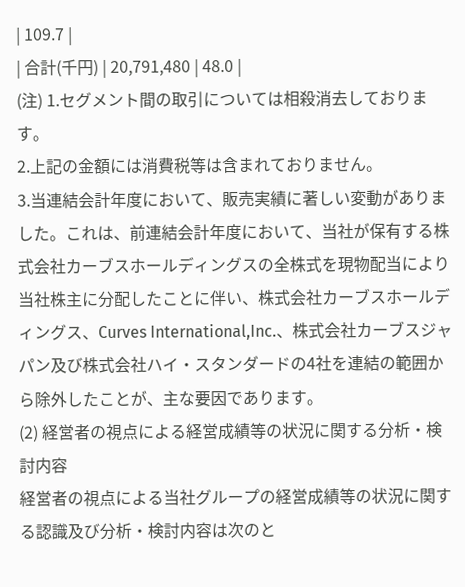| 109.7 |
| 合計(千円) | 20,791,480 | 48.0 |
(注) 1.セグメント間の取引については相殺消去しております。
2.上記の金額には消費税等は含まれておりません。
3.当連結会計年度において、販売実績に著しい変動がありました。これは、前連結会計年度において、当社が保有する株式会社カーブスホールディングスの全株式を現物配当により当社株主に分配したことに伴い、株式会社カーブスホールディングス、Curves International,Inc.、株式会社カーブスジャパン及び株式会社ハイ・スタンダードの4社を連結の範囲から除外したことが、主な要因であります。
(2) 経営者の視点による経営成績等の状況に関する分析・検討内容
経営者の視点による当社グループの経営成績等の状況に関する認識及び分析・検討内容は次のと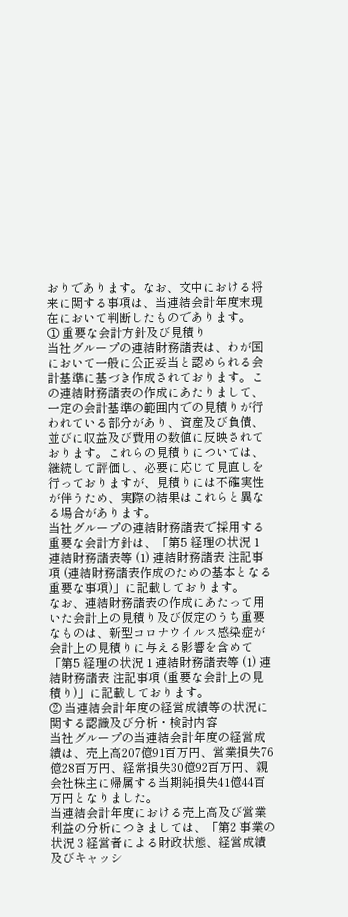おりであります。なお、文中における将来に関する事項は、当連結会計年度末現在において判断したものであります。
① 重要な会計方針及び見積り
当社グループの連結財務諸表は、わが国において一般に公正妥当と認められる会計基準に基づき作成されております。この連結財務諸表の作成にあたりまして、一定の会計基準の範囲内での見積りが行われている部分があり、資産及び負債、並びに収益及び費用の数値に反映されております。これらの見積りについては、継続して評価し、必要に応じて見直しを行っておりますが、見積りには不確実性が伴うため、実際の結果はこれらと異なる場合があります。
当社グループの連結財務諸表で採用する重要な会計方針は、「第5 経理の状況 1 連結財務諸表等 (1) 連結財務諸表 注記事項 (連結財務諸表作成のための基本となる重要な事項)」に記載しております。
なお、連結財務諸表の作成にあたって用いた会計上の見積り及び仮定のうち重要なものは、新型コロナウイルス感染症が会計上の見積りに与える影響を含めて「第5 経理の状況 1 連結財務諸表等 (1) 連結財務諸表 注記事項 (重要な会計上の見積り)」に記載しております。
② 当連結会計年度の経営成績等の状況に関する認識及び分析・検討内容
当社グループの当連結会計年度の経営成績は、売上高207億91百万円、営業損失76億28百万円、経常損失30億92百万円、親会社株主に帰属する当期純損失41億44百万円となりました。
当連結会計年度における売上高及び営業利益の分析につきましては、「第2 事業の状況 3 経営者による財政状態、経営成績及びキャッシ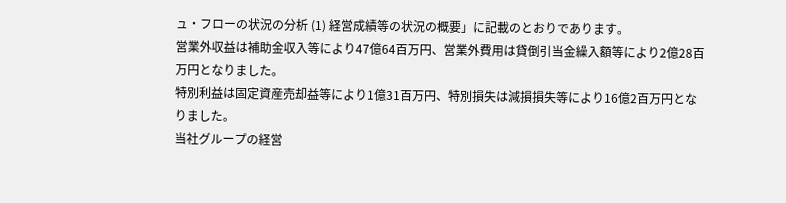ュ・フローの状況の分析 (1) 経営成績等の状況の概要」に記載のとおりであります。
営業外収益は補助金収入等により47億64百万円、営業外費用は貸倒引当金繰入額等により2億28百万円となりました。
特別利益は固定資産売却益等により1億31百万円、特別損失は減損損失等により16億2百万円となりました。
当社グループの経営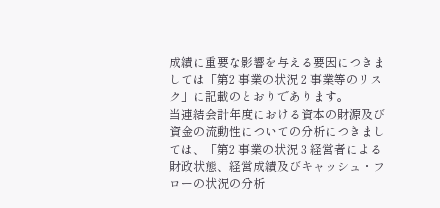成績に重要な影響を与える要因につきましては「第2 事業の状況 2 事業等のリスク」に記載のとおりであります。
当連結会計年度における資本の財源及び資金の流動性についての分析につきましては、「第2 事業の状況 3 経営者による財政状態、経営成績及びキャッシュ・フローの状況の分析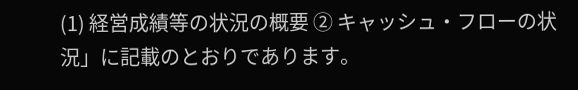(1) 経営成績等の状況の概要 ② キャッシュ・フローの状況」に記載のとおりであります。